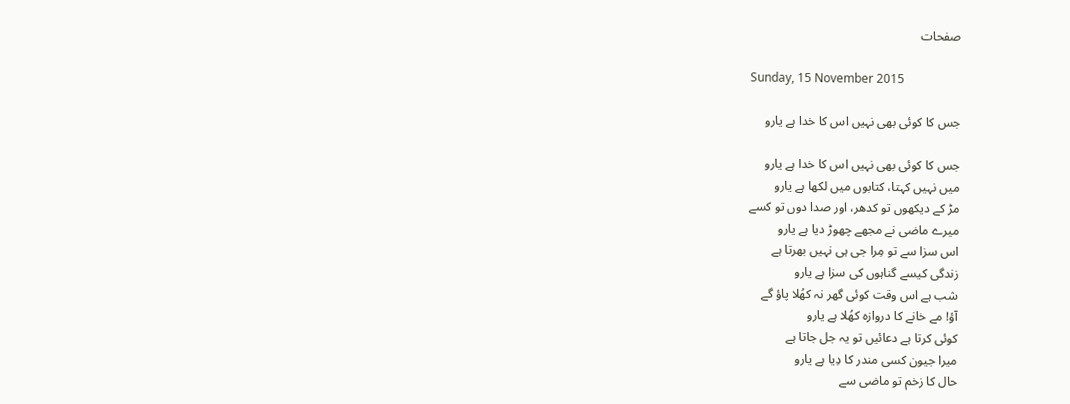صفحات

Sunday, 15 November 2015

جس کا کوئی بھی نہیں اس کا خدا ہے یارو

جس کا کوئی بھی نہیں اس کا خدا ہے یارو
میں نہیں کہتا، کتابوں میں لکھا ہے یارو
مڑ کے دیکھوں تو کدھر، اور صدا دوں تو کسے
میرے ماضی نے مجھے چھوڑ دیا ہے یارو
اس سزا سے تو مِرا جی ہی نہیں بھرتا ہے
زندگی کیسے گناہوں کی سزا ہے یارو
شب ہے اس وقت کوئی گھر نہ کھُلا پاؤ گے
آؤ! مے خانے کا دروازہ کھُلا ہے یارو
کوئی کرتا ہے دعائیں تو یہ جل جاتا ہے
میرا جیون کسی مندر کا دِیا ہے یارو
حال کا زخم تو ماضی سے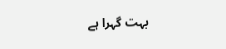بہت گہرا ہے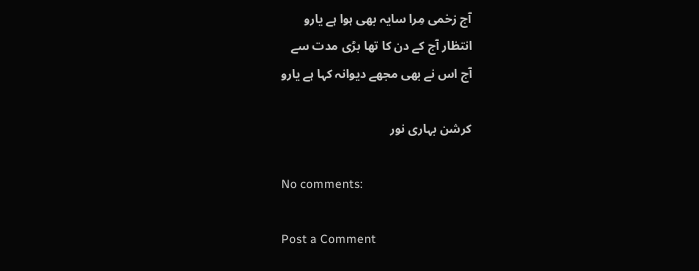آج زخمی مِرا سایہ بھی ہوا ہے یارو
انتظار آج کے دن کا تھا بڑی مدت سے
آج اس نے بھی مجھے دیوانہ کہا ہے یارو

کرشن بہاری نور

No comments:

Post a Comment